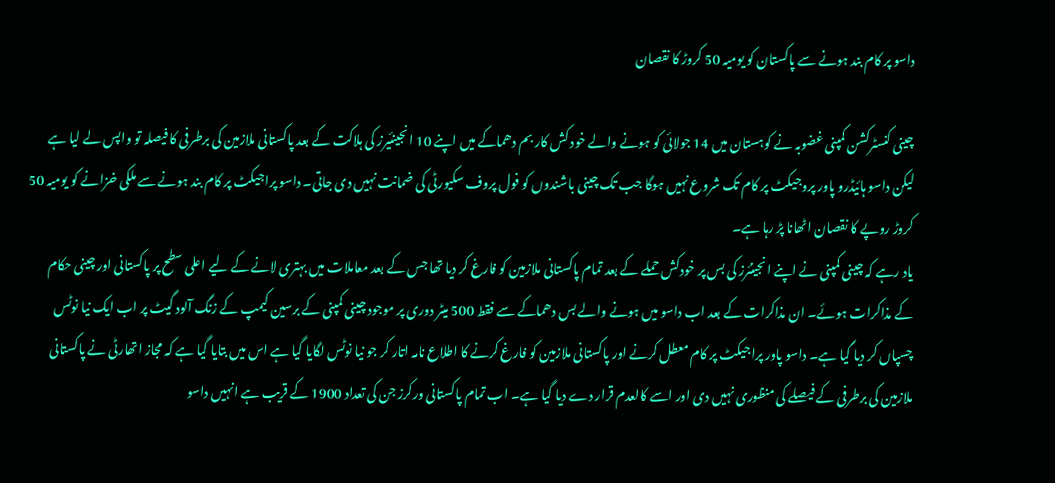داسو پر کام بند ہونے سے پاکستان کو یومیہ 50 کروڑ کا نقصان

چینی کنسٹرکشن کمپنی غضوبہ نے کوہستان میں 14 جولائی کو ہونے والے خود کش کار بم دھماکے میں اپنے 10 انجینئیرز کی ہلاکت کے بعد پاکستانی ملازمین کی برطرفی کا فیصلہ تو واپس لے لیا ہے لیکن داسو ہائیڈرو پاور پروجیکٹ پر کام تک شروع نہیں ہوگا جب تک چینی باشندوں کو فول پروف سکیورٹی کی ضمانت نہیں دی جاتی۔ داسو پراجیکٹ پر کام بند ہونے سے ملکی خزانے کو یومیہ 50 کروڑ روپے کا نقصان اٹھانا پڑ رہا ہے۔
یاد رہے کہ چینی کمپنی نے اپنے انجینئرز کی بس پر خودکش حملے کے بعد تمام پاکستانی ملازمین کو فارغ کر دیا تھا جس کے بعد معاملات میں بہتری لانے کے لیے اعلی سطح پر پاکستانی اور چینی حکام کے مذاکرات ہوئے۔ ان مذاکرات کے بعد اب داسو میں ہونے والے بس دھماکے سے فقط 500 میٹر دوری پر موجود چینی کمپنی کے برسین کیمپ کے زنگ آلود گیٹ پر اب ایک نیا نوٹس چسپاں کر دیا گیا ہے۔ داسو پاور پراجیکٹ پر کام معطل کرنے اور پاکستانی ملازمین کو فارغ کرنے کا اطلاع نامہ اتار کر جو نیا نوٹس لگایا گیا ہے اس میں بتایا گیا ہے کہ مجاز اتھارٹی نے پاکستانی ملازمین کی برطرفی کے فیصلے کی منظوری نہیں دی اور اسے کالعدم قرار دے دیا گیا ہے۔ اب تمام پاکستانی ورکرز جن کی تعداد 1900 کے قریب ہے انہیں داسو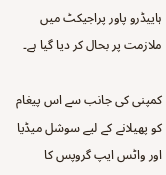ہاییڈرو پاور پراجیکٹ میں ملازمت پر بحال کر دیا گیا ہے۔

کمپنی کی جانب سے اس پیغام کو پھیلانے کے لیے سوشل میڈیا اور واٹس ایپ گروپس کا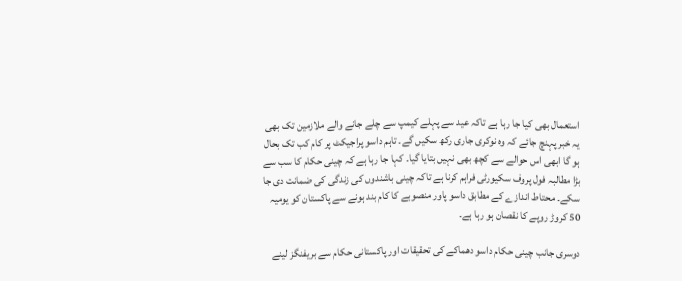استعمال بھی کیا جا رہا ہے تاکہ عید سے پہلے کیمپ سے چلے جانے والے ملازمین تک بھی یہ خبر پہنچ جائے کہ وہ نوکری جاری رکھ سکیں گے۔ تاہم داسو پراجیکٹ پر کام کب تک بحال ہو گا ابھی اس حوالے سے کچھ بھی نہیں بتایا گیا۔ کہا جا رہا ہے کہ چینی حکام کا سب سے بڑا مطالبہ فول پروف سکیورٹی فراہم کرنا ہے تاکہ چینی باشندوں کی زندگی کی ضمانت دی جا سکے۔ محتاط اندازے کے مطابق داسو پاور منصوبے کا کام بند ہونے سے پاکستان کو یومیہ 50 کروڑ روپے کا نقصان ہو رہا ہے۔

دوسری جانب چینی حکام داسو دھماکے کی تحقیقات اور پاکستانی حکام سے بریفنگز لینے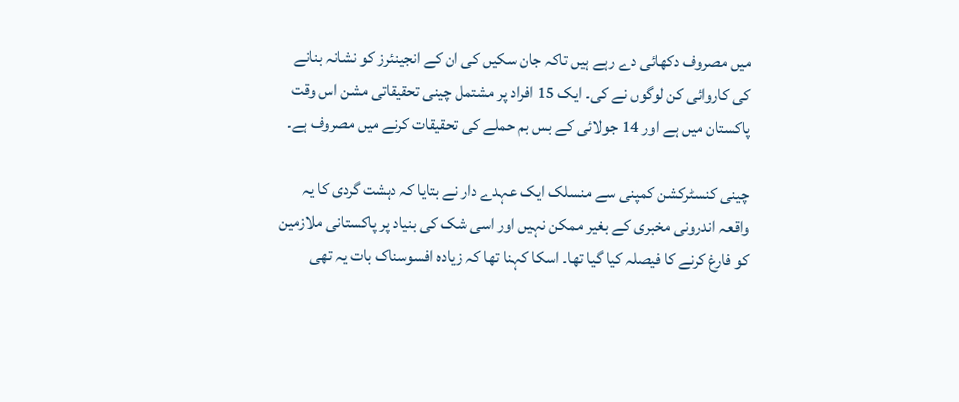میں مصروف دکھائی دے رہے ہیں تاکہ جان سکیں کی ان کے انجینئرز کو نشانہ بنانے کی کاروائی کن لوگوں نے کی۔ ایک 15 افراد پر مشتمل چینی تحقیقاتی مشن اس وقت پاکستان میں ہے اور 14 جولائی کے بس بم حملے کی تحقیقات کرنے میں مصروف ہے۔

چینی کنسٹرکشن کمپنی سے منسلک ایک عہدے دار نے بتایا کہ دہشت گردی کا یہ واقعہ اندرونی مخبری کے بغیر ممکن نہیں اور اسی شک کی بنیاد پر پاکستانی ملازمین کو فارغ کرنے کا فیصلہ کیا گیا تھا۔ اسکا کہنا تھا کہ زیادہ افسوسناک بات یہ تھی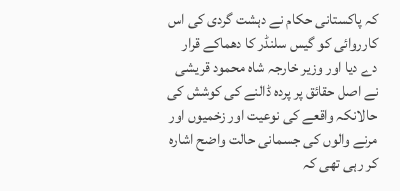کہ پاکستانی حکام نے دہشت گردی کی اس کارروائی کو گیس سلنڈر کا دھماکے قرار دے دیا اور وزیر خارجہ شاہ محمود قریشی نے اصل حقائق پر پردہ ڈالنے کی کوشش کی حالانکہ واقعے کی نوعیت اور زخمیوں اور مرنے والوں کی جسمانی حالت واضح اشارہ کر رہی تھی کہ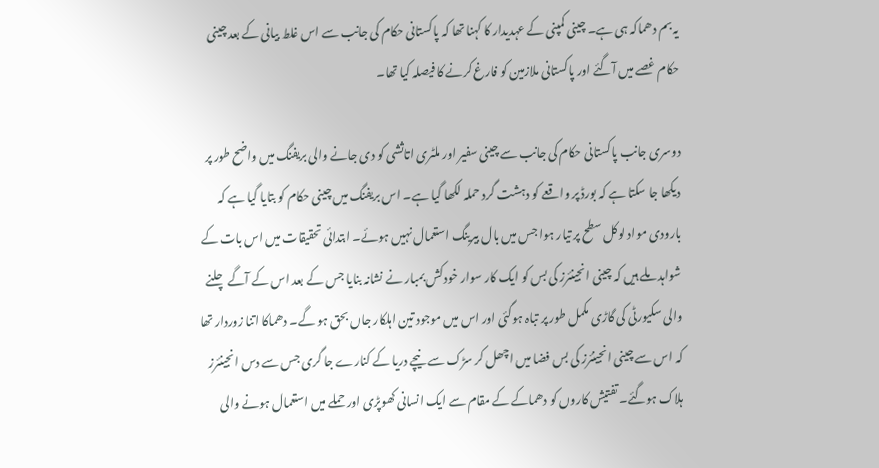یہ بم دھماکہ ہی ہے۔ چینی کمپنی کے عہدیدار کا کہنا تھا کہ پاکستانی حکام کی جانب سے اس غلط بیانی کے بعد چینی حکام غصے میں آگئے اور پاکستانی ملازمین کو فارغ کرنے کا فیصلہ کیا تھا۔

دوسری جانب پاکستانی حکام کی جانب سے چینی سفیر اور ملٹری اتاثشی کو دی جانے والی بریفنگ میں واضح طور پر دیکھا جا سکتا ہے کہ بورڈ پر واقعے کو دہشت گرد حملہ لکھا گیا ہے۔ اس بریفنگ میں چینی حکام کو بتایا گیا ہے کہ بارودی مواد لوکل سطح پر تیار ہوا جس میں بال بیرینگ استعمال نہیں ہوئے۔ ابتدائی تحقیقات میں اس بات کے شواہد ملے ہیں کہ چینی انجینئرز کی بس کو ایک کار سوار خودکش بمبار نے نشانہ بنایا جس کے بعد اس کے آگے چلنے والی سکیورٹی کی گاڑی مکمل طور پر تباہ ہوگئی اور اس میں موجود تین اہلکار جاں بحق ہو گے۔ دھماکا اتنا زوردار تھا کہ اس سے چینی انجینئرز کی بس فضا میں اچھل کر سڑک سے نیچے دریا کے کنارے جا گری جس سے دس انجینئرز ہلاک ہوگئے۔ تفتیش کاروں کو دھماکے کے مقام سے ایک انسانی کھوپڑی اور حملے میں استعمال ہونے والی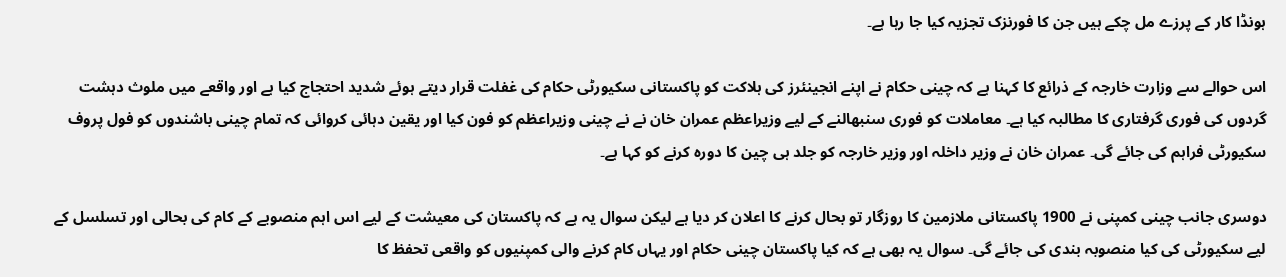ہونڈا کار کے پرزے مل چکے ہیں جن کا فورنزک تجزیہ کیا جا رہا ہے۔

اس حوالے سے وزارت خارجہ کے ذرائع کا کہنا ہے کہ چینی حکام نے اپنے انجینئرز کی ہلاکت کو پاکستانی سکیورٹی حکام کی غفلت قرار دیتے ہوئے شدید احتجاج کیا ہے اور واقعے میں ملوث دہشت گردوں کی فوری گرفتاری کا مطالبہ کیا ہے۔ معاملات کو فوری سنبھالنے کے لیے وزیراعظم عمران خان نے نے چینی وزیراعظم کو فون کیا اور یقین دہائی کروائی کہ تمام چینی باشندوں کو فول پروف سکیورٹی فراہم کی جائے گی۔ عمران خان نے وزیر داخلہ اور وزیر خارجہ کو جلد ہی چین کا دورہ کرنے کو کہا ہے۔

دوسری جانب چینی کمپنی نے 1900 پاکستانی ملازمین کا روزگار تو بحال کرنے کا اعلان کر دیا ہے لیکن سوال یہ ہے کہ پاکستان کی معیشت کے لیے اس اہم منصوبے کے کام کی بحالی اور تسلسل کے لیے سکیورٹی کی کیا منصوبہ بندی کی جائے گی۔ سوال یہ بھی ہے کہ کیا پاکستان چینی حکام اور یہاں کام کرنے والی کمپنیوں کو واقعی تحفظ کا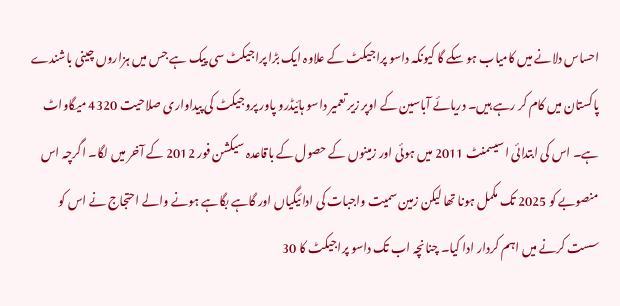احساس دلانے میں کامیاب ہو سکے گا کیونکہ داسو پراجیکٹ کے علاوہ ایک بڑا پراجیکٹ سی پیک ہے جس میں ہزاروں چینی باشندے پاکستان میں کام کر رہے ہیں۔ دریائے آباسین کے اوپر زیر تعمیر داسو ہائیڈرو پاور پروجیکٹ کی پیداواری صلاحیت 4320 میگاواٹ ہے۔ اس کی ابتدائی اسیسمنٹ 2011 میں ہوئی اور زمینوں کے حصول کے باقاعدہ سیکشن فور 2012 کے آخر میں لگا۔ اگرچہ اس منصوبے کو 2025 تک مکمل ہونا تھا لیکن زمین سمیت واجبات کی ادائیگیاں اور گاہے بگاہے ہونے والے احتجاج نے اس کو سست کرنے میں اہم کردار ادا کیا۔ چنانچہ اب تک داسو پراجیکٹ کا 30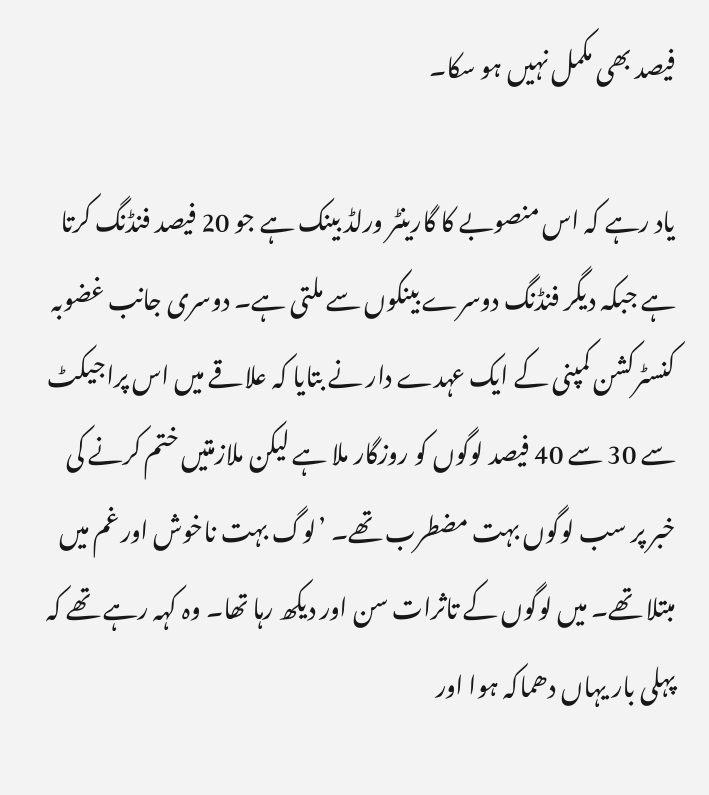فیصد بھی مکمل نہیں ہو سکا۔

یاد رہے کہ اس منصوبے کا گارینٹر ورلڈ بینک ہے جو 20 فیصد فنڈنگ کرتا ہے جبکہ دیگر فنڈنگ دوسرے بینکوں سے ملتی ہے۔ دوسری جانب غضوبہ کنسٹرکشن کمپنی کے ایک عہدے دار نے بتایا کہ علاقے میں اس پراجیکٹ سے 30 سے 40 فیصد لوگوں کو روزگار ملا ہے لیکن ملازمتیں ختم کرنے کی خبر پر سب لوگوں بہت مضطرب تھے۔ ’لوگ بہت ناخوش اور غم میں مبتلا تھے۔ میں لوگوں کے تاثرات سن اور دیکھ رہا تھا۔ وہ کہہ رہے تھے کہ پہلی بار یہاں دھماکہ ہوا اور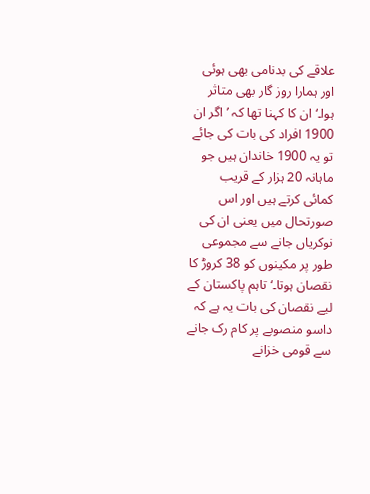علاقے کی بدنامی بھی ہوئی اور ہمارا روز گار بھی متاثر ہوا۔‘ ان کا کہنا تھا کہ ’اگر ان 1900 افراد کی بات کی جائے تو یہ 1900 خاندان ہیں جو ماہانہ 20 ہزار کے قریب کمائی کرتے ہیں اور اس صورتحال میں یعنی ان کی نوکریاں جانے سے مجموعی طور پر مکینوں کو 38 کروڑ کا نقصان ہوتا۔‘ تاہم پاکستان کے لیے نقصان کی بات یہ ہے کہ داسو منصوبے پر کام رک جانے سے قومی خزانے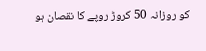کو روزانہ 50 کروڑ روپے کا نقصان ہو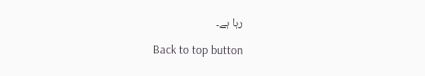رہا ہے۔

Back to top button